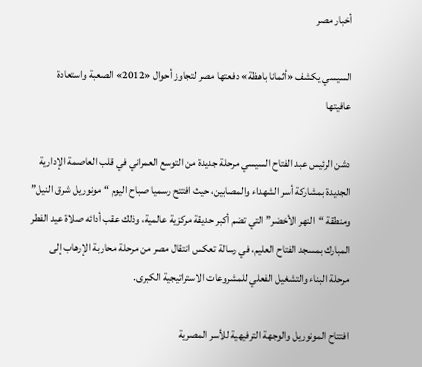أخبار مصر

السيسي يكشف «أثمانا باهظة» دفعتها مصر لتجاوز أحوال «2012» الصعبة واستعادة عافيتها

دشن الرئيس عبد الفتاح السيسي مرحلة جديدة من التوسع العمراني في قلب العاصمة الإدارية الجديدة بمشاركة أسر الشهداء والمصابين، حيث افتتح رسميا صباح اليوم “مونوريل شرق النيل” ومنطقة “النهر الأخضر” التي تضم أكبر حديقة مركزية عالمية، وذلك عقب أدائه صلاة عيد الفطر المبارك بمسجد الفتاح العليم، في رسالة تعكس انتقال مصر من مرحلة محاربة الإرهاب إلى مرحلة البناء والتشغيل الفعلي للمشروعات الاستراتيجية الكبرى.

افتتاح المونوريل والوجهة الترفيهية للأسر المصرية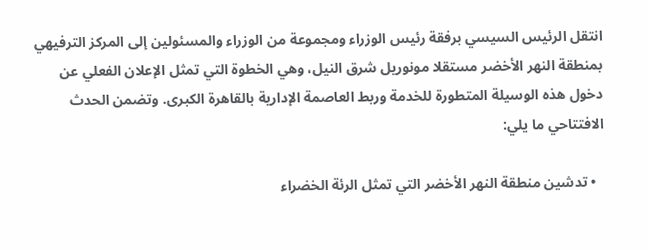انتقل الرئيس السيسي برفقة رئيس الوزراء ومجموعة من الوزراء والمسئولين إلى المركز الترفيهي بمنطقة النهر الأخضر مستقلا مونوريل شرق النيل، وهي الخطوة التي تمثل الإعلان الفعلي عن دخول هذه الوسيلة المتطورة للخدمة وربط العاصمة الإدارية بالقاهرة الكبرى. وتضمن الحدث الافتتاحي ما يلي:

  • تدشين منطقة النهر الأخضر التي تمثل الرئة الخضراء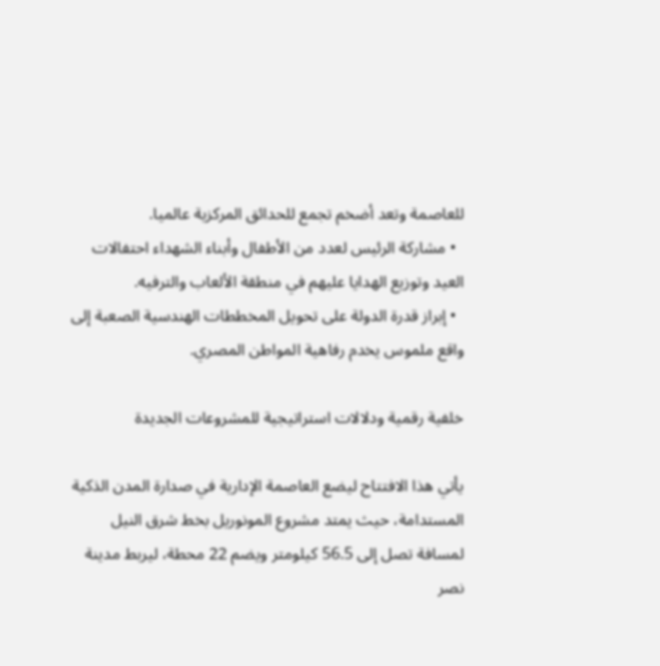للعاصمة وتعد أضخم تجمع للحدائق المركزية عالميا.
  • مشاركة الرئيس لعدد من الأطفال وأبناء الشهداء احتفالات العيد وتوزيع الهدايا عليهم في منطقة الألعاب والترفيه.
  • إبراز قدرة الدولة على تحويل المخططات الهندسية الصعبة إلى واقع ملموس يخدم رفاهية المواطن المصري.

خلفية رقمية ودلالات استراتيجية للمشروعات الجديدة

يأتي هذا الافتتاح ليضع العاصمة الإدارية في صدارة المدن الذكية المستدامة، حيث يمتد مشروع المونوريل بخط شرق النيل لمسافة تصل إلى 56.5 كيلومتر ويضم 22 محطة، ليربط مدينة نصر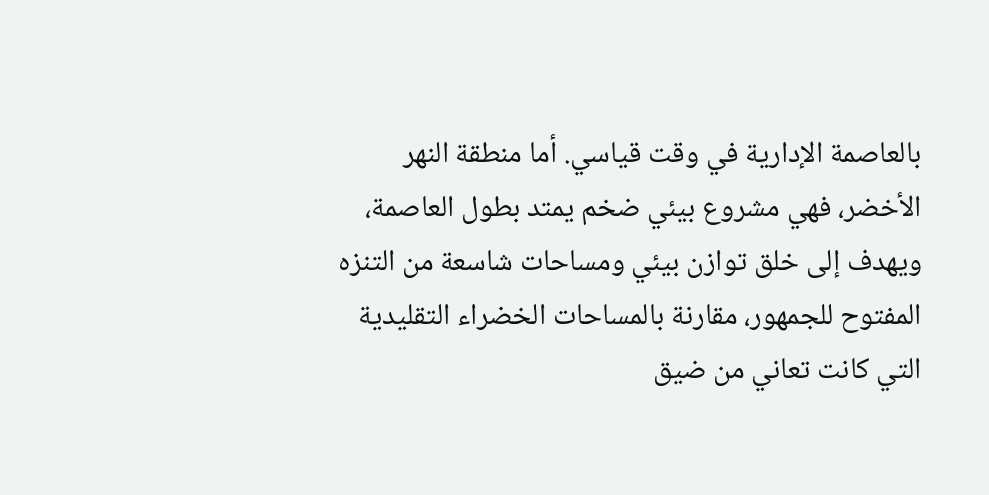بالعاصمة الإدارية في وقت قياسي. أما منطقة النهر الأخضر، فهي مشروع بيئي ضخم يمتد بطول العاصمة، ويهدف إلى خلق توازن بيئي ومساحات شاسعة من التنزه المفتوح للجمهور، مقارنة بالمساحات الخضراء التقليدية التي كانت تعاني من ضيق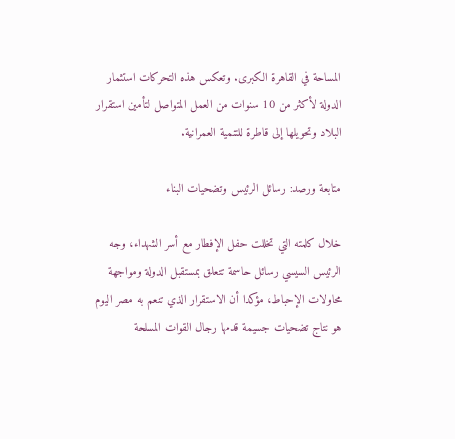المساحة في القاهرة الكبرى. وتعكس هذه التحركات استثمار الدولة لأكثر من 10 سنوات من العمل المتواصل لتأمين استقرار البلاد وتحويلها إلى قاطرة للتنمية العمرانية.

متابعة ورصد: رسائل الرئيس وتضحيات البناء

خلال كلمته التي تخللت حفل الإفطار مع أسر الشهداء، وجه الرئيس السيسي رسائل حاسمة تتعلق بمستقبل الدولة ومواجهة محاولات الإحباط، مؤكدا أن الاستقرار الذي تنعم به مصر اليوم هو نتاج تضحيات جسيمة قدمها رجال القوات المسلحة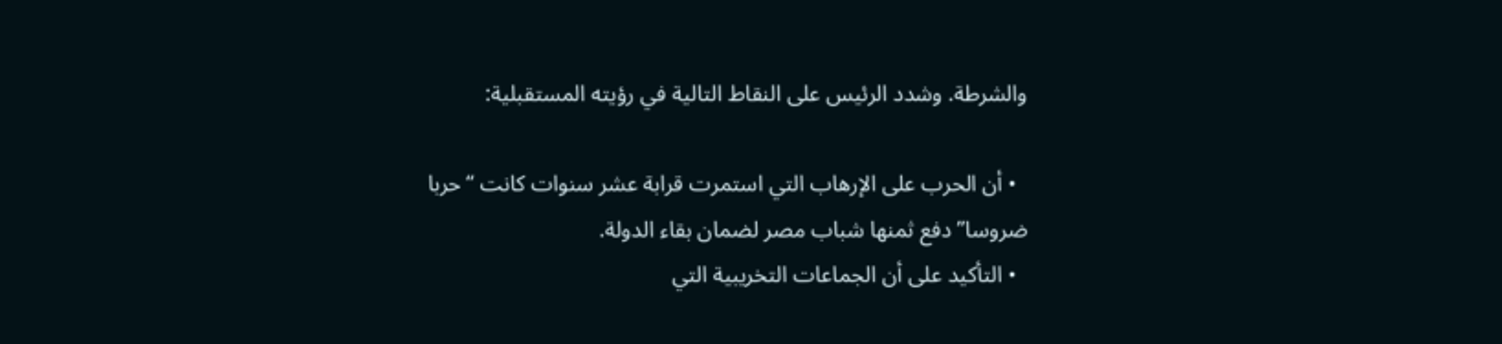والشرطة. وشدد الرئيس على النقاط التالية في رؤيته المستقبلية:

  • أن الحرب على الإرهاب التي استمرت قرابة عشر سنوات كانت “حربا ضروسا” دفع ثمنها شباب مصر لضمان بقاء الدولة.
  • التأكيد على أن الجماعات التخريبية التي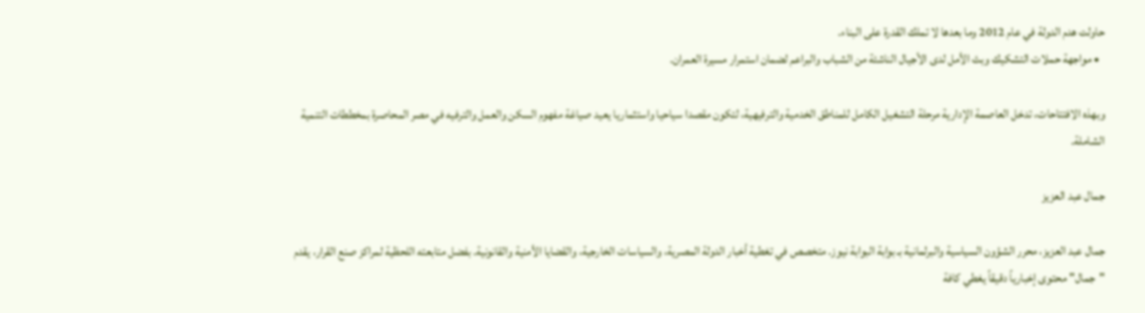حاولت هدم الدولة في عام 2012 وما بعدها لا تملك القدرة على البناء.
  • مواجهة حملات التشكيك وبث الأمل لدى الأجيال الناشئة من الشباب والبراعم لضمان استمرار مسيرة العمران.

وبهذه الافتتاحات، تدخل العاصمة الإدارية مرحلة التشغيل الكامل للمناطق الخدمية والترفيهية، لتكون مقصدا سياحيا واستثماريا يعيد صياغة مفهوم السكن والعمل والترفيه في مصر المحاصرة بمخططات التنمية الشاملة.

جمال عبد العزيز

جمال عبد العزيز، محرر الشؤون السياسية والبرلمانية بـ بوابة البوابة نيوز. متخصص في تغطية أخبار الدولة المصرية، والسياسات الخارجية، والقضايا الأمنية والقانونية. بفضل متابعته اللحظية لمراكز صنع القرار، يقدم "جمال" محتوى إخبارياً دقيقاً يغطي كافة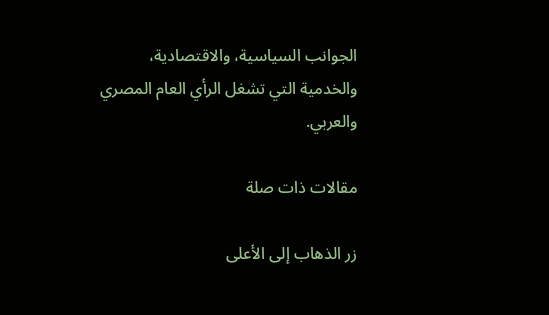الجوانب السياسية، والاقتصادية، والخدمية التي تشغل الرأي العام المصري والعربي.

مقالات ذات صلة

زر الذهاب إلى الأعلى